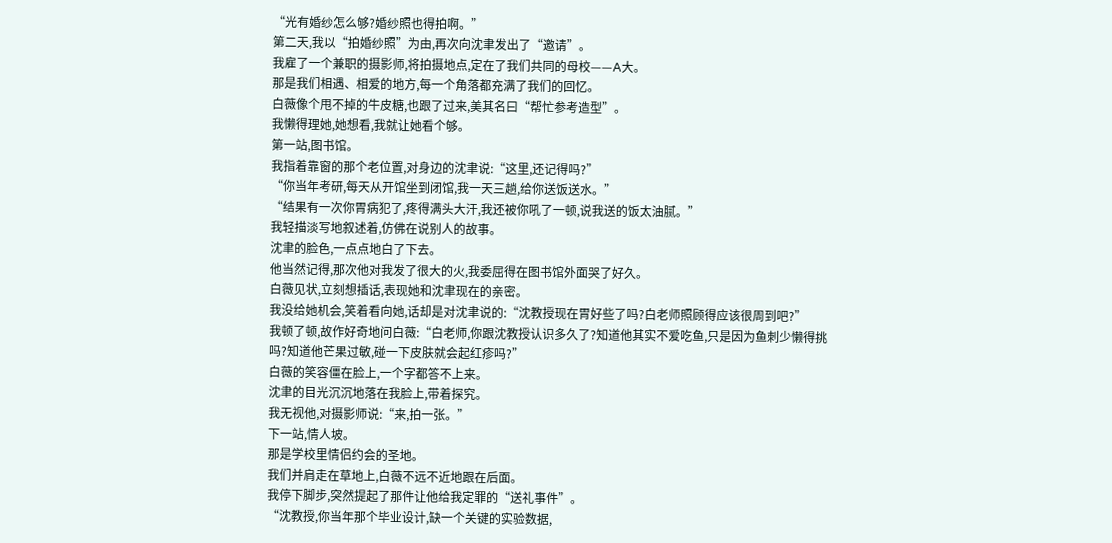“光有婚纱怎么够?婚纱照也得拍啊。”
第二天,我以“拍婚纱照”为由,再次向沈聿发出了“邀请”。
我雇了一个兼职的摄影师,将拍摄地点,定在了我们共同的母校——A大。
那是我们相遇、相爱的地方,每一个角落都充满了我们的回忆。
白薇像个甩不掉的牛皮糖,也跟了过来,美其名曰“帮忙参考造型”。
我懒得理她,她想看,我就让她看个够。
第一站,图书馆。
我指着靠窗的那个老位置,对身边的沈聿说:“这里,还记得吗?”
“你当年考研,每天从开馆坐到闭馆,我一天三趟,给你送饭送水。”
“结果有一次你胃病犯了,疼得满头大汗,我还被你吼了一顿,说我送的饭太油腻。”
我轻描淡写地叙述着,仿佛在说别人的故事。
沈聿的脸色,一点点地白了下去。
他当然记得,那次他对我发了很大的火,我委屈得在图书馆外面哭了好久。
白薇见状,立刻想插话,表现她和沈聿现在的亲密。
我没给她机会,笑着看向她,话却是对沈聿说的:“沈教授现在胃好些了吗?白老师照顾得应该很周到吧?”
我顿了顿,故作好奇地问白薇:“白老师,你跟沈教授认识多久了?知道他其实不爱吃鱼,只是因为鱼刺少懒得挑吗?知道他芒果过敏,碰一下皮肤就会起红疹吗?”
白薇的笑容僵在脸上,一个字都答不上来。
沈聿的目光沉沉地落在我脸上,带着探究。
我无视他,对摄影师说:“来,拍一张。”
下一站,情人坡。
那是学校里情侣约会的圣地。
我们并肩走在草地上,白薇不远不近地跟在后面。
我停下脚步,突然提起了那件让他给我定罪的“送礼事件”。
“沈教授,你当年那个毕业设计,缺一个关键的实验数据,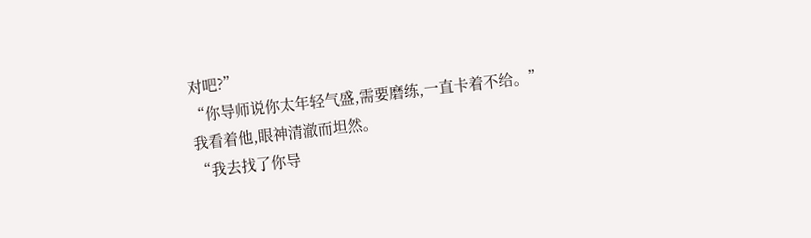对吧?”
“你导师说你太年轻气盛,需要磨练,一直卡着不给。”
我看着他,眼神清澈而坦然。
“我去找了你导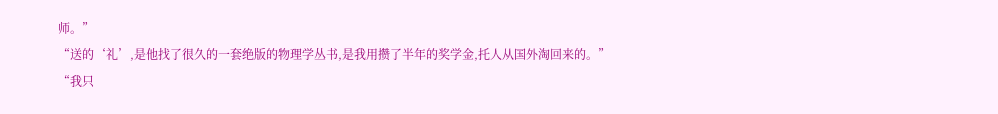师。”
“送的‘礼’,是他找了很久的一套绝版的物理学丛书,是我用攒了半年的奖学金,托人从国外淘回来的。”
“我只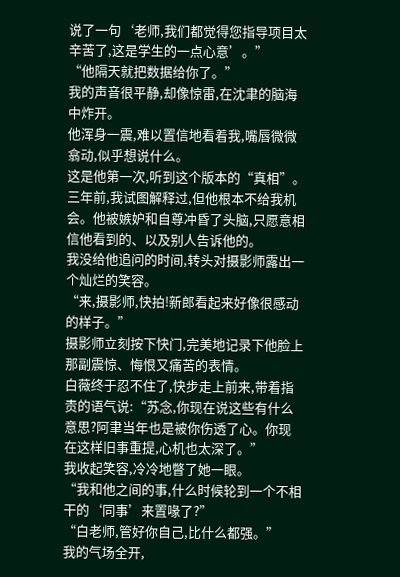说了一句‘老师,我们都觉得您指导项目太辛苦了,这是学生的一点心意’。”
“他隔天就把数据给你了。”
我的声音很平静,却像惊雷,在沈聿的脑海中炸开。
他浑身一震,难以置信地看着我,嘴唇微微翕动,似乎想说什么。
这是他第一次,听到这个版本的“真相”。
三年前,我试图解释过,但他根本不给我机会。他被嫉妒和自尊冲昏了头脑,只愿意相信他看到的、以及别人告诉他的。
我没给他追问的时间,转头对摄影师露出一个灿烂的笑容。
“来,摄影师,快拍!新郎看起来好像很感动的样子。”
摄影师立刻按下快门,完美地记录下他脸上那副震惊、悔恨又痛苦的表情。
白薇终于忍不住了,快步走上前来,带着指责的语气说:“苏念,你现在说这些有什么意思?阿聿当年也是被你伤透了心。你现在这样旧事重提,心机也太深了。”
我收起笑容,冷冷地瞥了她一眼。
“我和他之间的事,什么时候轮到一个不相干的‘同事’来置喙了?”
“白老师,管好你自己,比什么都强。”
我的气场全开,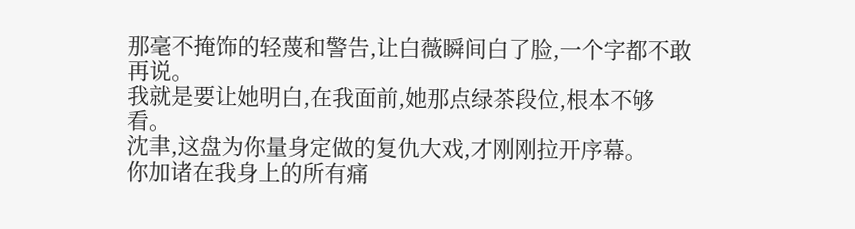那毫不掩饰的轻蔑和警告,让白薇瞬间白了脸,一个字都不敢再说。
我就是要让她明白,在我面前,她那点绿茶段位,根本不够看。
沈聿,这盘为你量身定做的复仇大戏,才刚刚拉开序幕。
你加诸在我身上的所有痛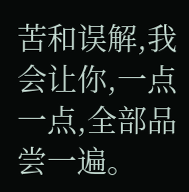苦和误解,我会让你,一点一点,全部品尝一遍。